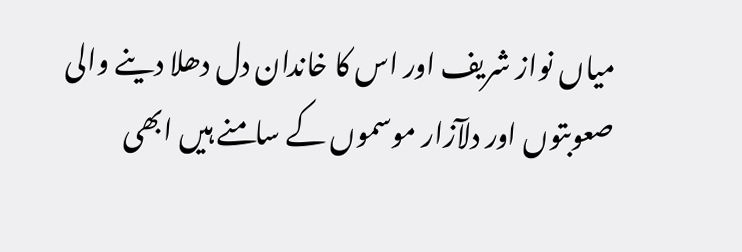میاں نواز شریف اور اس کا خاندان دل دھلا دینے والی
صعوبتوں اور دلآزار موسموں کے سامنے ہیں ابھی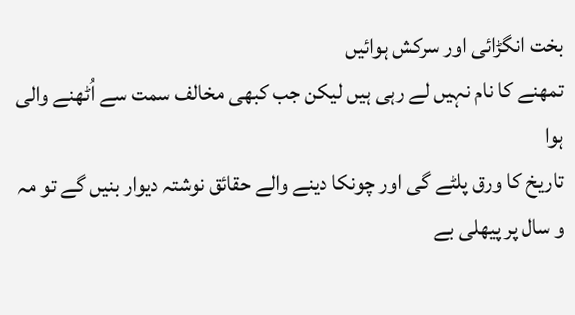بخت انگڑائی اور سرکش ہوائیں
تمھنے کا نام نہیں لے رہی ہیں لیکن جب کبھی مخالف سمت سے اُٹھنے والی ہوا
تاریخ کا ورق پلٹے گی اور چونکا دینے والے حقائق نوشتہ دیوار بنیں گے تو مہ
و سال پر پیھلی بے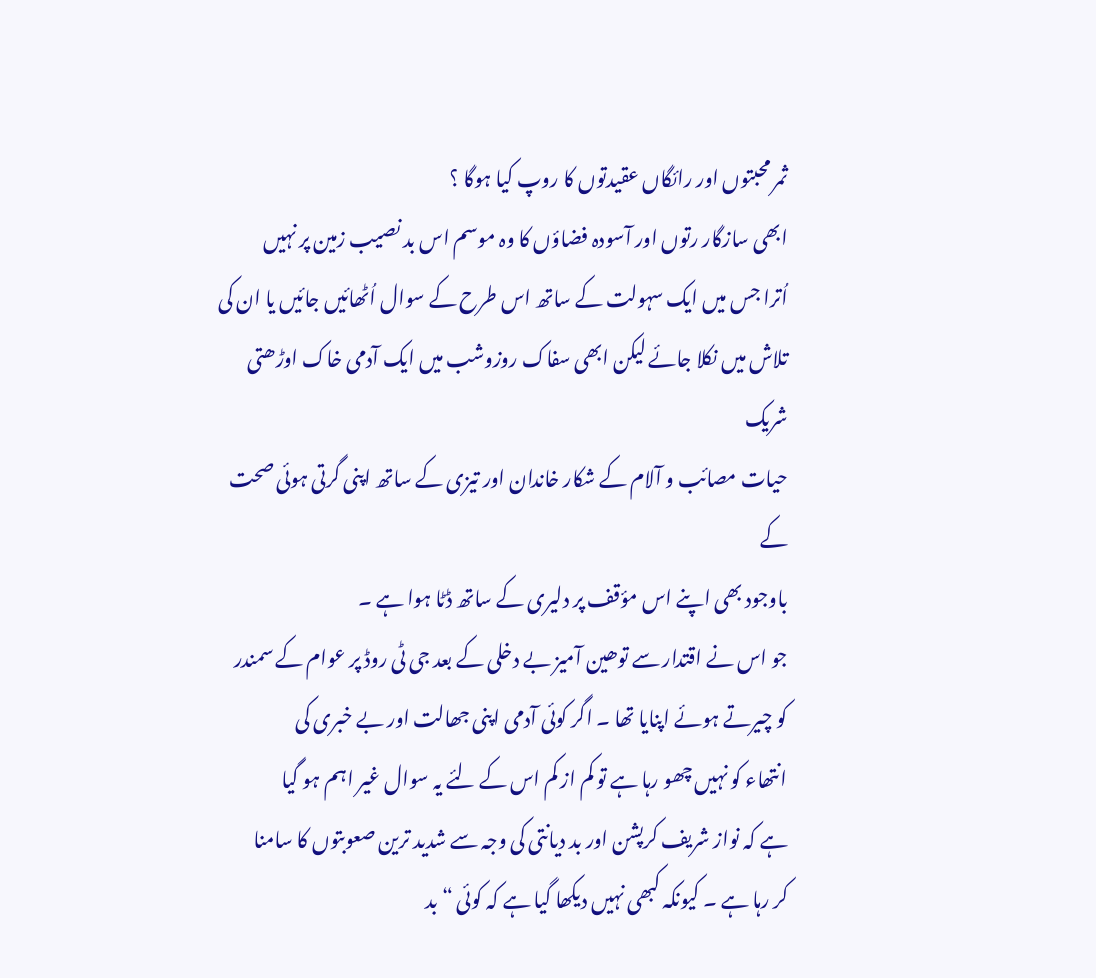ثمر محبتوں اور رائگاں عقیدتوں کا روپ کیا ہوگا ؟
ابھی سازگار رتوں اور آسودہ فضاؤں کا وہ موسم اس بد نصیب زمین پر نہیں
اُترا جس میں ایک سہولت کے ساتھ اس طرح کے سوال اُٹھائیں جائیں یا ان کی
تلاش میں نکلا جائے لیکن ابھی سفاک روزوشب میں ایک آدمی خاک اوڑھتی شریک
حیات مصائب و آلام کے شکار خاندان اور تیزی کے ساتھ اپنی گرتی ہوئی صحت کے
باوجود بھی اپنے اس مؤقف پر دلیری کے ساتھ ڈٹا ہوا ہے ۔
جو اس نے اقتدار سے توھین آمیز بے دخلی کے بعد جی ٹی روڈ پر عوام کے سمندر
کو چیرتے ہوئے اپنایا تھا ۔ اگر کوئی آدمی اپنی جھالت اور بے خبری کی
انتھاء کو نہیں چھو رہا ہے تو کم از کم اس کے لئے یہ سوال غیر اہم ہو گیا
ہے کہ نواز شریف کرپشن اور بد دیانتی کی وجہ سے شدید ترین صعوبتوں کا سامنا
کر رہا ہے ۔ کیونکہ کبھی نہیں دیکھا گیا ہے کہ کوئی “بد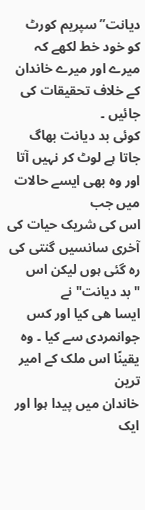دیانت” سپریم کورٹ
کو خود خط لکھے کہ میرے اور میرے خاندان کے خلاف تحقیقات کی جائیں ۔
کوئی بد دیانت بھاگ جاتا ہے لوٹ کر نہیں آتا اور وہ بھی ایسے حالات میں جب
اس کی شریک حیات کی آخری سانسیں گنتی کی رہ گئی ہوں لیکن اس "بد دیانت" نے
ایسا ھی کیا اور کس جوانمردی سے کیا ۔ وہ یقینًا اس ملک کے امیر ترین
خاندان میں پیدا ہوا اور ایک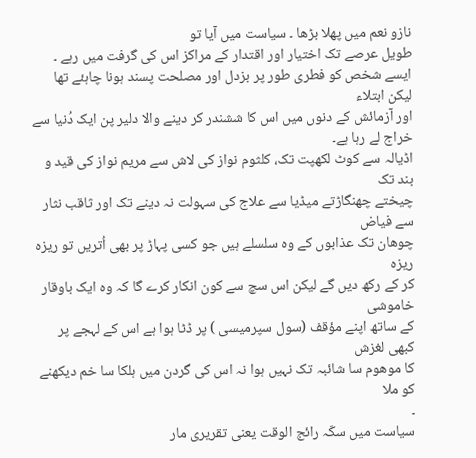نازو نعم میں پھلا بڑھا ۔ سیاست میں آیا تو
طویل عرصے تک اختیار اور اقتدار کے مراکز اس کی گرفت میں رہے ۔
ایسے شخص کو فطری طور پر بزدل اور مصلحت پسند ہونا چاہئے تھا لیکن ابتلاء
اور آزمائش کے دنوں میں اس کا ششندر کر دینے والا دلیر پن ایک دُنیا سے
خراج لے رہا ہے۔
اڈیالہ سے کوٹ لکھپت تک، کلثوم نواز کی لاش سے مریم نواز کی قید و بند تک
چیختے چھنگاڑتے میڈیا سے علاج کی سہولت نہ دینے تک اور ثاقب نثار سے فیاض
چوھان تک عذابوں کے وہ سلسلے ہیں جو کسی پہاڑ پر بھی اُتریں تو ریزہ ریزہ
کر کے رکھ دیں گے لیکن اس سچ سے کون انکار کرے گا کہ وہ ایک باوقار خاموشی
کے ساتھ اپنے مؤقف (سول سپرمیسی ) پر ڈٹا ہوا ہے اس کے لہجے پر کبھی لغزش
کا موھوم سا شائبہ تک نہیں ہوا نہ اس کی گردن میں ہلکا سا خم دیکھنے کو ملا
۔
سیاست میں سکّہ رائج الوقت یعنی تقریری مار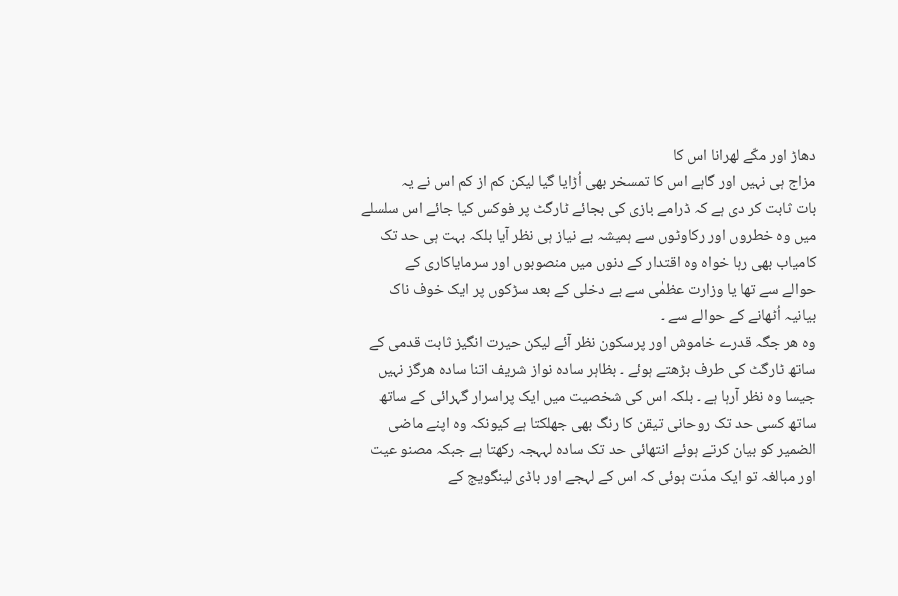دھاڑ اور مکّے لھرانا اس کا
مزاج ہی نہیں اور گاہے اس کا تمسخر بھی اُڑایا گیا لیکن کم از کم اس نے یہ
بات ثابت کر دی ہے کہ ڈرامے بازی کی بجائے ٹارگٹ پر فوکس کیا جائے اس سلسلے
میں وہ خطروں اور رکاوٹوں سے ہمیشہ بے نیاز ہی نظر آیا بلکہ بہت ہی حد تک
کامیاب بھی رہا خواہ وہ اقتدار کے دنوں میں منصوبوں اور سرمایاکاری کے
حوالے سے تھا یا وزارت عظمٰی سے بے دخلی کے بعد سڑکوں پر ایک خوف ناک
بیانیہ اُٹھانے کے حوالے سے ۔
وہ ھر جگہ قدرے خاموش اور پرسکون نظر آئے لیکن حیرت انگیز ثابت قدمی کے
ساتھ ٹارگٹ کی طرف بڑھتے ہوئے ۔ بظاہر سادہ نواز شریف اتنا سادہ ھرگز نہیں
جیسا وہ نظر آرہا ہے ۔ بلکہ اس کی شخصیت میں ایک پراسرار گہرائی کے ساتھ
ساتھ کسی حد تک روحانی تیقن کا رنگ بھی جھلکتا ہے کیونکہ وہ اپنے ماضی
الضمیر کو بیان کرتے ہوئے انتھائی حد تک سادہ لہہجہ رکھتا ہے جبکہ مصنو عیت
اور مبالغہ تو ایک مدّت ہوئی کہ اس کے لہجے اور باڈی لینگویج کے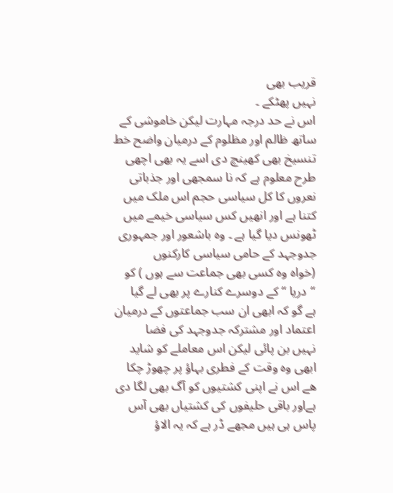قریب بھی
نہیں پھٹکے ۔
اس نے حد درجہ مہارت لیکن خاموشی کے ساتھ ظالم اور مظلوم کے درمیان واضح خط
تنسیخ بھی کھینچ دی اسے یہ بھی اچھی طرح معلوم ہے کہ نا سمجھی اور جذباتی
نعروں کا کل سیاسی حجم اس ملک میں کتنا ہے اور انھیں کس سیاسی خیمے میں
ٹھونس دیا گیا ہے ۔ وہ باشعور اور جمہوری جدوجہد کے حامی سیاسی کارکنوں
(خواہ وہ کسی بھی جماعت سے ہوں ) کو “دریا “ کے دوسرے کنارے پر بھی لے گیا
ہے گو کہ ابھی ان سب جماعتوں کے درمیان اعتماد اور مشترکہ جدوجہد کی فضا
نہیں بن پائی لیکن اس معاملے کو شاید ابھی وہ وقت کے فطری بہاؤ پر چھوڑ چکا
ھے اس نے اپنی کشتیوں کو آگ بھی لگا دی ہےاور باقی حلیفوں کی کشتیاں بھی آس
پاس ہی ہیں مجھے ڈر ہے کہ یہ الاؤ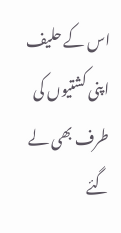اس کے حلیف اپنی کشتیوں کی طرف بھی لے
گئے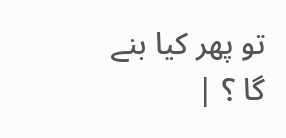تو پھر کیا بنے گا ؟ |